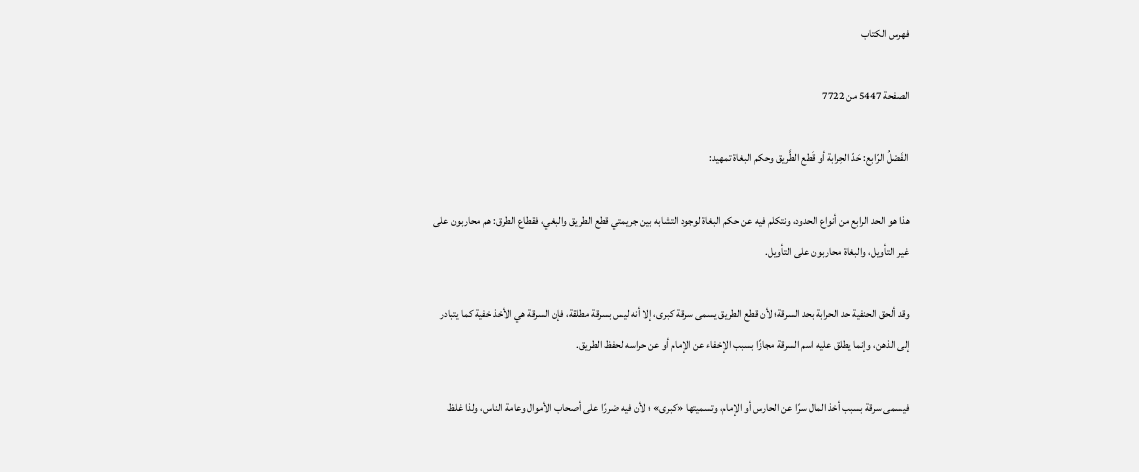فهرس الكتاب

الصفحة 5447 من 7722

الفَصْلُ الرّابع: حَدّ الحِرابة أو قَطع الطَّريق وحكم البغاة تمهيد:

هذا هو الحد الرابع من أنواع الحدود، ونتكلم فيه عن حكم البغاة لوجود التشابه بين جريمتي قطع الطريق والبغي، فقطاع الطرق: هم محاربون على غير التأويل، والبغاة محاربون على التأويل.

وقد ألحق الحنفية حد الحرابة بحد السرقة؛ لأن قطع الطريق يسمى سرقة كبرى، إلا أنه ليس بسرقة مطلقة، فإن السرقة هي الأخذ خفية كما يتبادر إلى الذهن، وإنما يطلق عليه اسم السرقة مجازًا بسبب الإخفاء عن الإمام أو عن حراسه لحفظ الطريق.

فيسمى سرقة بسبب أخذ المال سرًا عن الحارس أو الإمام، وتسميتها «كبرى» ؛ لأن فيه ضررًا على أصحاب الأموال وعامة الناس، ولذا غلظ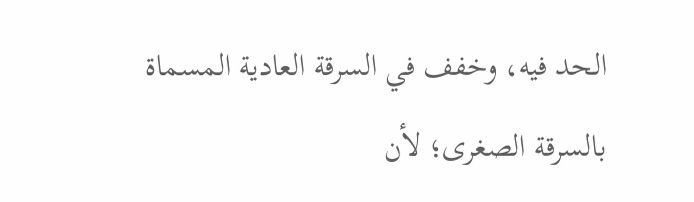الحد فيه، وخفف في السرقة العادية المسماة بالسرقة الصغرى؛ لأن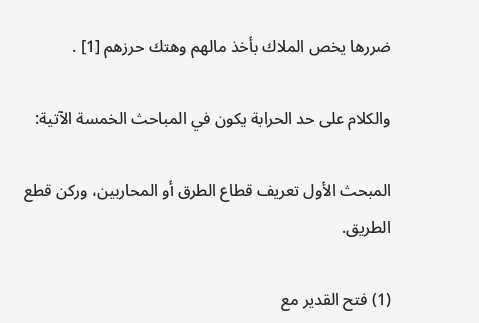ضررها يخص الملاك بأخذ مالهم وهتك حرزهم [1] .

والكلام على حد الحرابة يكون في المباحث الخمسة الآتية:

المبحث الأول تعريف قطاع الطرق أو المحاربين، وركن قطع الطريق.

(1) فتح القدير مع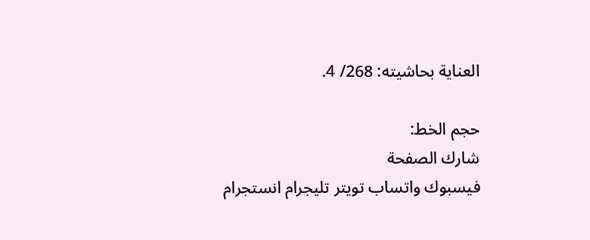العناية بحاشيته: 268/ 4.

حجم الخط:
شارك الصفحة
فيسبوك واتساب تويتر تليجرام انستجرام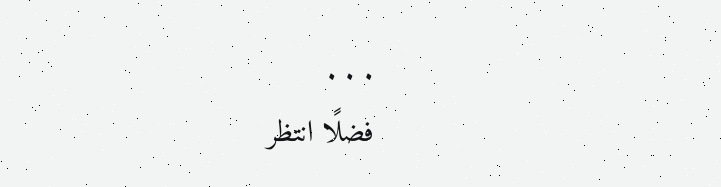. . .
فضلًا انتظر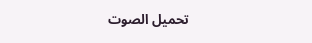تحميل الصوت